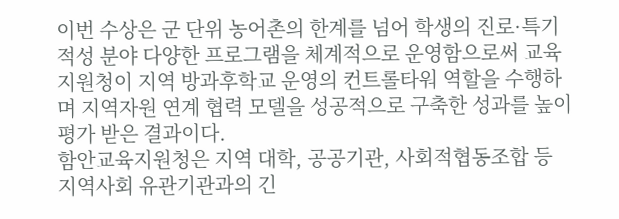이번 수상은 군 단위 농어촌의 한계를 넘어 학생의 진로·특기적성 분야 다양한 프로그램을 체계적으로 운영함으로써 교육지원청이 지역 방과후학교 운영의 컨트롤타워 역할을 수행하며 지역자원 연계 협력 모델을 성공적으로 구축한 성과를 높이 평가 받은 결과이다.
함안교육지원청은 지역 대학, 공공기관, 사회적협동조합 등 지역사회 유관기관과의 긴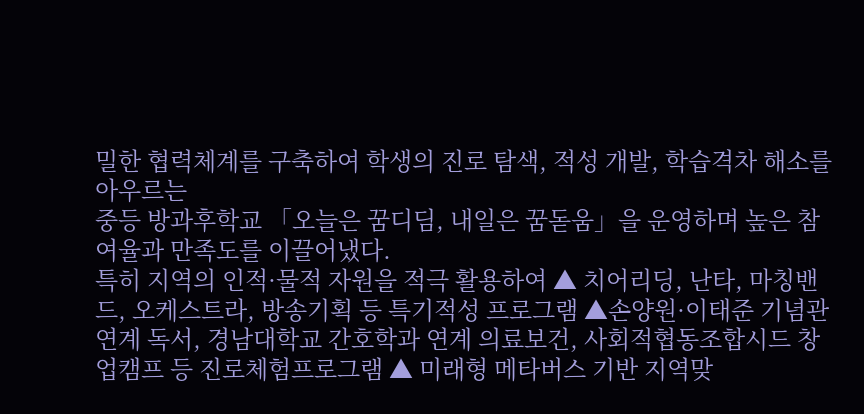밀한 협력체계를 구축하여 학생의 진로 탐색, 적성 개발, 학습격차 해소를 아우르는
중등 방과후학교 「오늘은 꿈디딤, 내일은 꿈돋움」을 운영하며 높은 참여율과 만족도를 이끌어냈다.
특히 지역의 인적·물적 자원을 적극 활용하여 ▲ 치어리딩, 난타, 마칭밴드, 오케스트라, 방송기획 등 특기적성 프로그램 ▲손양원·이태준 기념관 연계 독서, 경남대학교 간호학과 연계 의료보건, 사회적협동조합시드 창업캠프 등 진로체험프로그램 ▲ 미래형 메타버스 기반 지역맞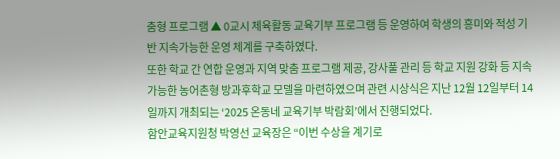춤형 프로그램 ▲ 0교시 체육활동 교육기부 프로그램 등 운영하여 학생의 흥미와 적성 기반 지속가능한 운영 체계를 구축하였다.
또한 학교 간 연합 운영과 지역 맞춤 프로그램 제공, 강사풀 관리 등 학교 지원 강화 등 지속가능한 농어촌형 방과후학교 모델을 마련하였으며 관련 시상식은 지난 12월 12일부터 14일까지 개최되는 ‘2025 온동네 교육기부 박람회’에서 진행되었다.
함안교육지원청 박영선 교육장은 “이번 수상을 계기로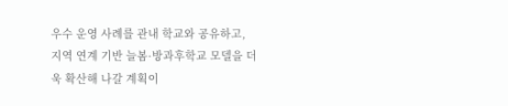우수 운영 사례를 관내 학교와 공유하고, 지역 연계 기반 늘봄·방과후학교 모델을 더욱 확산해 나갈 계획이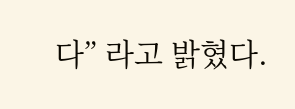다” 라고 밝혔다.